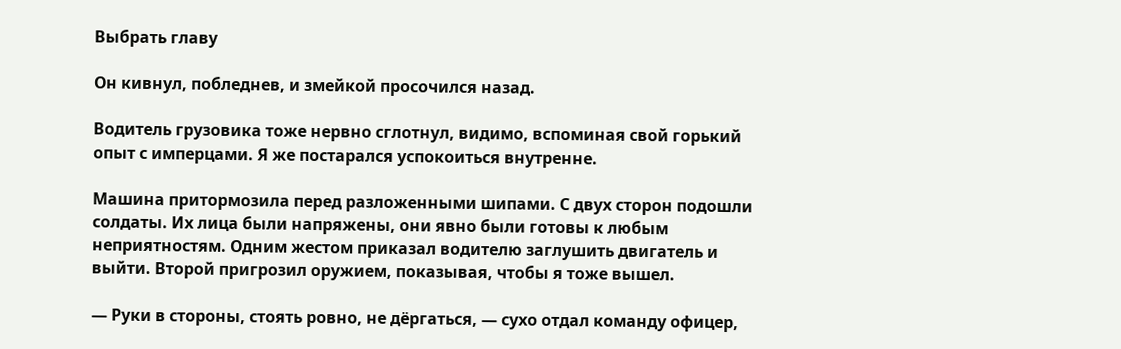Выбрать главу

Он кивнул, побледнев, и змейкой просочился назад.

Водитель грузовика тоже нервно сглотнул, видимо, вспоминая свой горький опыт с имперцами. Я же постарался успокоиться внутренне.

Машина притормозила перед разложенными шипами. С двух сторон подошли солдаты. Их лица были напряжены, они явно были готовы к любым неприятностям. Одним жестом приказал водителю заглушить двигатель и выйти. Второй пригрозил оружием, показывая, чтобы я тоже вышел.

— Руки в стороны, стоять ровно, не дёргаться, — сухо отдал команду офицер,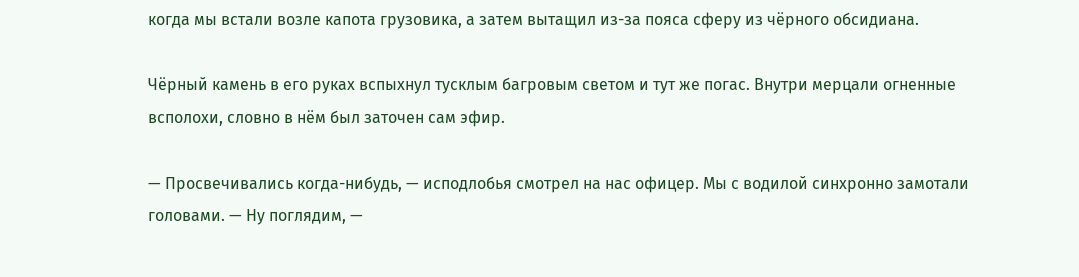когда мы встали возле капота грузовика, а затем вытащил из-за пояса сферу из чёрного обсидиана.

Чёрный камень в его руках вспыхнул тусклым багровым светом и тут же погас. Внутри мерцали огненные всполохи, словно в нём был заточен сам эфир.

— Просвечивались когда-нибудь, — исподлобья смотрел на нас офицер. Мы с водилой синхронно замотали головами. — Ну поглядим, —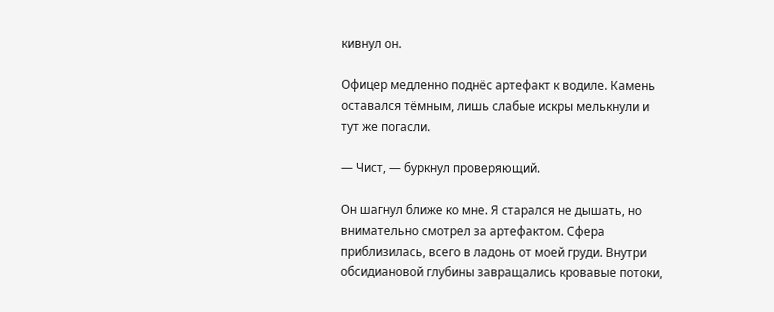кивнул он.

Офицер медленно поднёс артефакт к водиле. Камень оставался тёмным, лишь слабые искры мелькнули и тут же погасли.

— Чист, — буркнул проверяющий.

Он шагнул ближе ко мне. Я старался не дышать, но внимательно смотрел за артефактом. Сфера приблизилась, всего в ладонь от моей груди. Внутри обсидиановой глубины завращались кровавые потоки,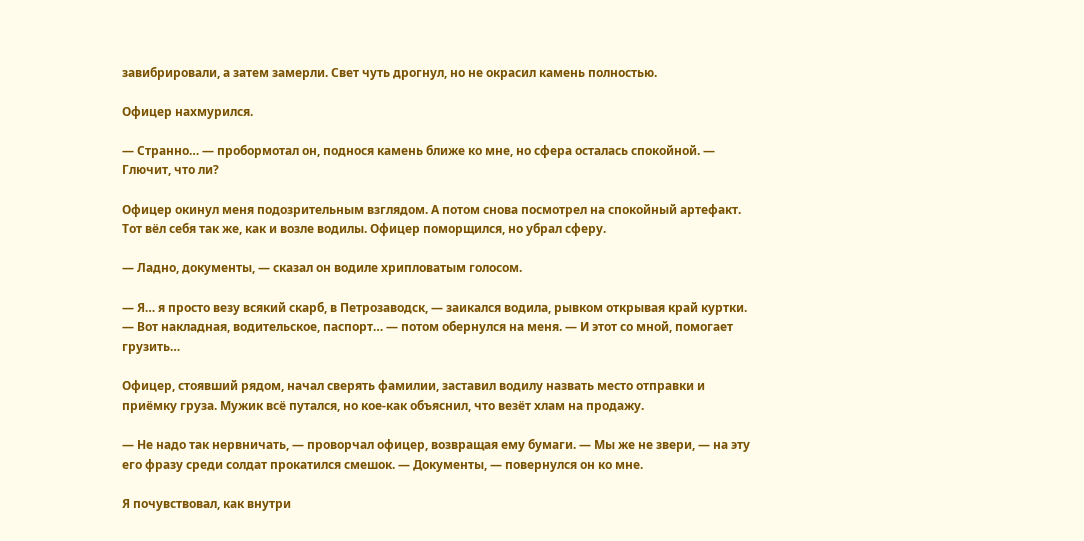завибрировали, а затем замерли. Свет чуть дрогнул, но не окрасил камень полностью.

Офицер нахмурился.

— Странно… — пробормотал он, поднося камень ближе ко мне, но сфера осталась спокойной. — Глючит, что ли?

Офицер окинул меня подозрительным взглядом. А потом снова посмотрел на спокойный артефакт. Тот вёл себя так же, как и возле водилы. Офицер поморщился, но убрал сферу.

— Ладно, документы, — сказал он водиле хрипловатым голосом.

— Я… я просто везу всякий скарб, в Петрозаводск, — заикался водила, рывком открывая край куртки. — Вот накладная, водительское, паспорт… — потом обернулся на меня. — И этот со мной, помогает грузить…

Офицер, стоявший рядом, начал сверять фамилии, заставил водилу назвать место отправки и приёмку груза. Мужик всё путался, но кое-как объяснил, что везёт хлам на продажу.

— Не надо так нервничать, — проворчал офицер, возвращая ему бумаги. — Мы же не звери, — на эту его фразу среди солдат прокатился смешок. — Документы, — повернулся он ко мне.

Я почувствовал, как внутри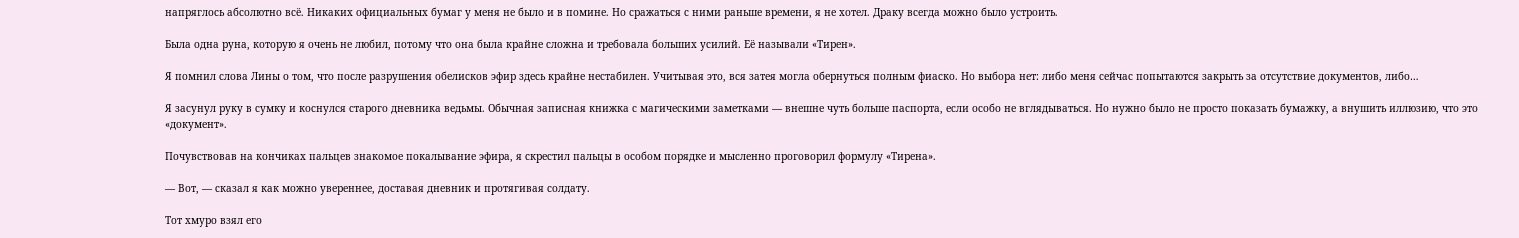напряглось абсолютно всё. Никаких официальных бумаг у меня не было и в помине. Но сражаться с ними раньше времени, я не хотел. Драку всегда можно было устроить.

Была одна руна, которую я очень не любил, потому что она была крайне сложна и требовала больших усилий. Её называли «Тирен».

Я помнил слова Лины о том, что после разрушения обелисков эфир здесь крайне нестабилен. Учитывая это, вся затея могла обернуться полным фиаско. Но выбора нет: либо меня сейчас попытаются закрыть за отсутствие документов, либо…

Я засунул руку в сумку и коснулся старого дневника ведьмы. Обычная записная книжка с магическими заметками — внешне чуть больше паспорта, если особо не вглядываться. Но нужно было не просто показать бумажку, а внушить иллюзию, что это «документ».

Почувствовав на кончиках пальцев знакомое покалывание эфира, я скрестил пальцы в особом порядке и мысленно проговорил формулу «Тирена».

— Вот, — сказал я как можно увереннее, доставая дневник и протягивая солдату.

Тот хмуро взял его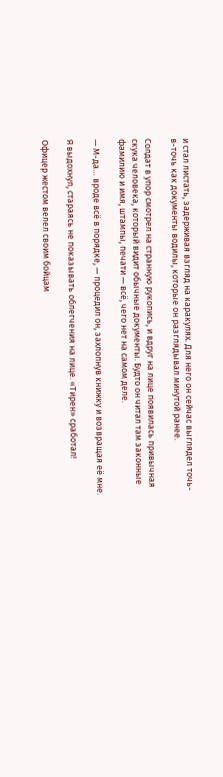и стал листать, задерживая взгляд на каракулях. Для него он сейчас выглядел точь-в-точь как документы водилы, которые он разглядывал минутой ранее.

Солдат в упор смотрел на странную рукопись, и вдруг на лице появилась привычная скука человека, который видит обычные документы. Будто он читал там законные фамилию и имя, штампы, печати — всё, чего нет на самом деле.

— М-да… вроде всё в порядке, — процедил он, захлопнув книжку и возвращая её мне.

Я выдохнул, стараясь не показывать облегчения на лице. «Тирен» сработал!

Офицер жестом велел своим бойцам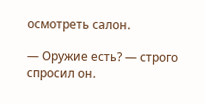осмотреть салон.

— Оружие есть? — строго спросил он.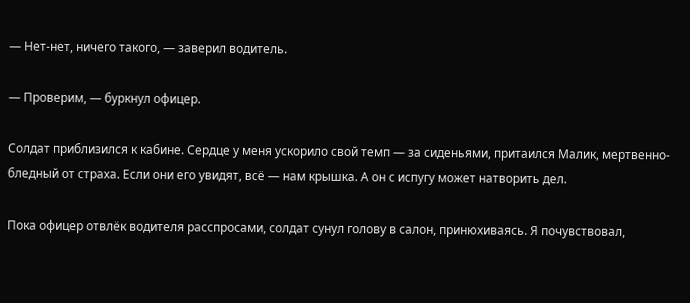— Нет-нет, ничего такого, — заверил водитель.

— Проверим, — буркнул офицер.

Солдат приблизился к кабине. Сердце у меня ускорило свой темп — за сиденьями, притаился Малик, мертвенно-бледный от страха. Если они его увидят, всё — нам крышка. А он с испугу может натворить дел.

Пока офицер отвлёк водителя расспросами, солдат сунул голову в салон, принюхиваясь. Я почувствовал,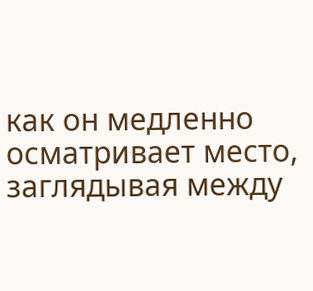как он медленно осматривает место, заглядывая между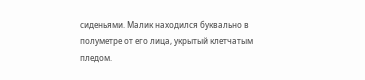сиденьями. Малик находился буквально в полуметре от его лица, укрытый клетчатым пледом.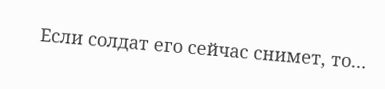Если солдат его сейчас снимет, то…